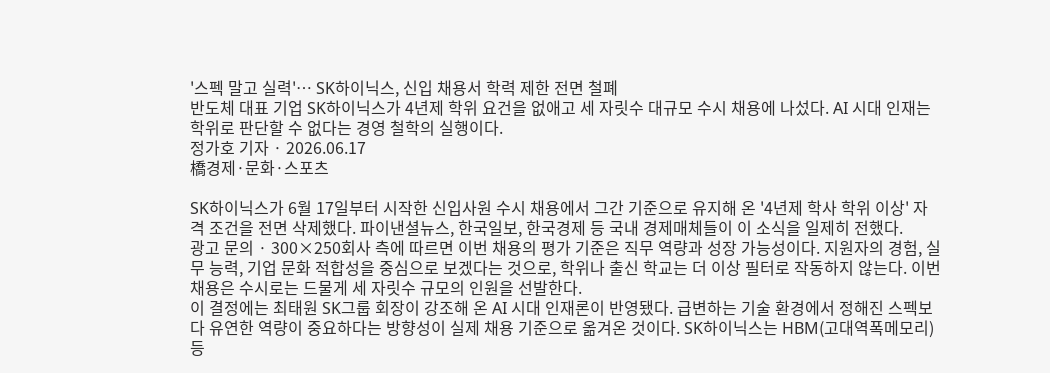'스펙 말고 실력'… SK하이닉스, 신입 채용서 학력 제한 전면 철폐
반도체 대표 기업 SK하이닉스가 4년제 학위 요건을 없애고 세 자릿수 대규모 수시 채용에 나섰다. AI 시대 인재는 학위로 판단할 수 없다는 경영 철학의 실행이다.
정가호 기자 · 2026.06.17
橋경제·문화·스포츠

SK하이닉스가 6월 17일부터 시작한 신입사원 수시 채용에서 그간 기준으로 유지해 온 '4년제 학사 학위 이상' 자격 조건을 전면 삭제했다. 파이낸셜뉴스, 한국일보, 한국경제 등 국내 경제매체들이 이 소식을 일제히 전했다.
광고 문의 · 300×250회사 측에 따르면 이번 채용의 평가 기준은 직무 역량과 성장 가능성이다. 지원자의 경험, 실무 능력, 기업 문화 적합성을 중심으로 보겠다는 것으로, 학위나 출신 학교는 더 이상 필터로 작동하지 않는다. 이번 채용은 수시로는 드물게 세 자릿수 규모의 인원을 선발한다.
이 결정에는 최태원 SK그룹 회장이 강조해 온 AI 시대 인재론이 반영됐다. 급변하는 기술 환경에서 정해진 스펙보다 유연한 역량이 중요하다는 방향성이 실제 채용 기준으로 옮겨온 것이다. SK하이닉스는 HBM(고대역폭메모리) 등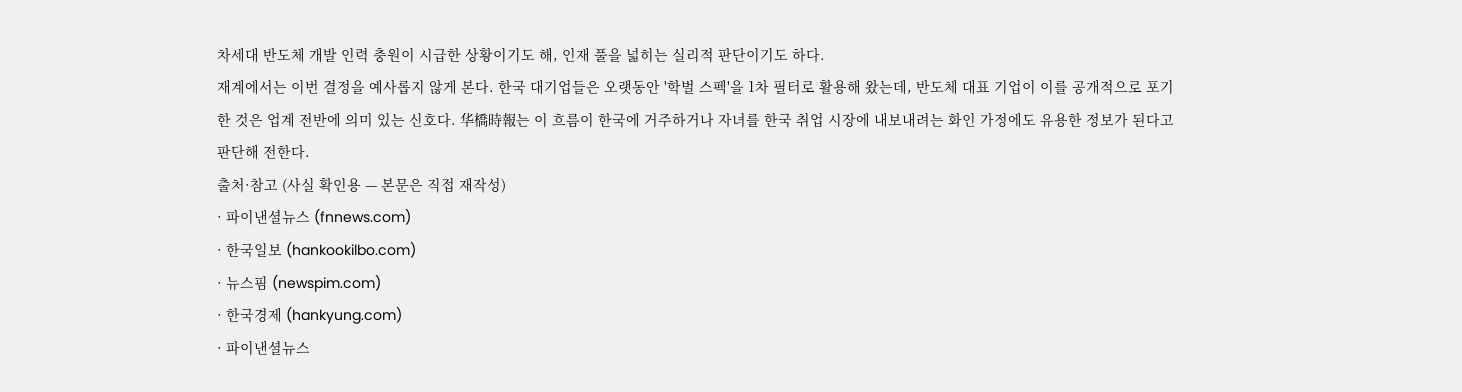차세대 반도체 개발 인력 충원이 시급한 상황이기도 해, 인재 풀을 넓히는 실리적 판단이기도 하다.
재계에서는 이번 결정을 예사롭지 않게 본다. 한국 대기업들은 오랫동안 '학벌 스펙'을 1차 필터로 활용해 왔는데, 반도체 대표 기업이 이를 공개적으로 포기한 것은 업계 전반에 의미 있는 신호다. 华橋時報는 이 흐름이 한국에 거주하거나 자녀를 한국 취업 시장에 내보내려는 화인 가정에도 유용한 정보가 된다고 판단해 전한다.
출처·참고 (사실 확인용 — 본문은 직접 재작성)
· 파이낸셜뉴스 (fnnews.com)
· 한국일보 (hankookilbo.com)
· 뉴스핌 (newspim.com)
· 한국경제 (hankyung.com)
· 파이낸셜뉴스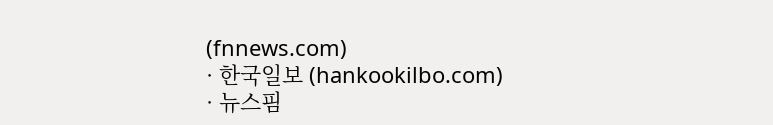(fnnews.com)
· 한국일보 (hankookilbo.com)
· 뉴스핌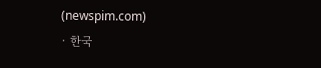(newspim.com)
· 한국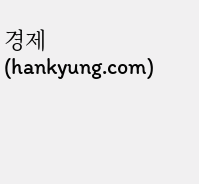경제 (hankyung.com)